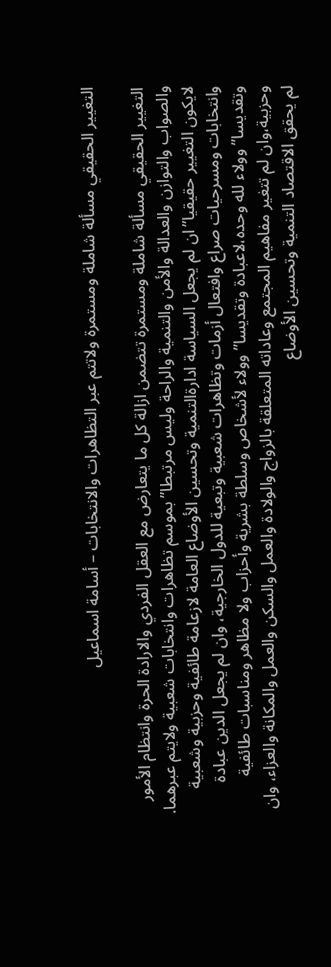التغيير الحقيقي مسألة شاملة ومستمرة ولاتتم عبر التظاهرات والانتخابات – أسامة اسماعيل

التغيير الحقيقي مسألة شاملة ومستمرة تتضمن ازالة كل ما يتعارض مع العقل الفردي والارادة الحرة وانتظام الأمور والصواب والتوازن والعدالة والأمن والتنمية والراحة وليس مرتبطا”بموسم تظاهرات وانتخابات شعبية ولايتم عبرهما.
لايكون التغيير حقيقيا”ان لم يجعل السياسة ادارةالتنمية وتحسين الأوضاع العامة لازعامة طائفية وحزبية وشعبية وانتخابات ومسرحيات صراع وافتعال أزمات وتظاهرات شعبية وتبعية للدول الخارجية، وان لم يجعل الدين عبادة وتقديسا” وولاء لله وحده،لاعبادة وتقديسا”وولاء لأشخاص وسلطة بشرية وأحزاب ولا مظاهر ومناسبات طائفية وحزبية،وان لم تتغير مفاهيم المجتمع وعاداته المتعلقة بالزواج والولادة والعمل والسكن والعمل والمكانة والعزاء، وان لم يحقق الاقتصاد التنمية وتحسين الأوضاع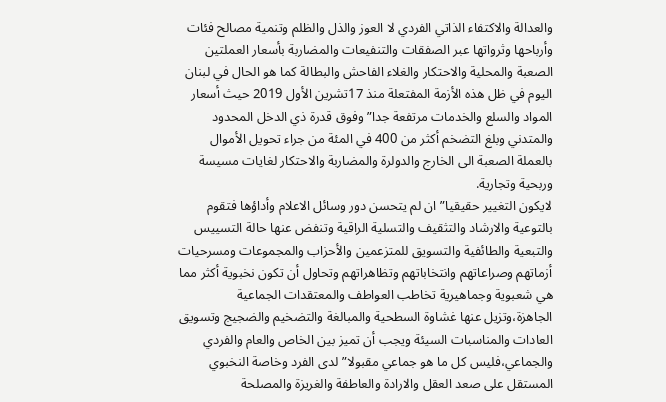والعدالة والاكتفاء الذاتي الفردي لا العوز والذل والظلم وتنمية مصالح فئات وأرباحها وثرواتها عبر الصفقات والتنفيعات والمضاربة بأسعار العملتين الصعبة والمحلية والاحتكار والغلاء الفاحش والبطالة كما هو الحال في لبنان اليوم في ظل هذه الأزمة المفتعلة منذ 17تشرين الأول 2019 حيث أسعار المواد والسلع والخدمات مرتفعة جدا” وفوق قدرة ذي الدخل المحدود والمتدني وبلغ التضخم أكثر من 400 في المئة من جراء تحويل الأموال بالعملة الصعبة الى الخارج والدولرة والمضاربة والاحتكار لغايات مسيسة وربحية وتجارية.
لايكون التغيير حقيقيا”ان لم يتحسن دور وسائل الاعلام وأداؤها فتقوم بالتوعية والارشاد والتثقيف والتسلية الراقية وتنفض عنها حالة التسييس والتبعية والطائفية والتسويق للمتزعمين والأحزاب والمجموعات ومسرحيات أزماتهم وصراعاتهم وانتخاباتهم وتظاهراتهم وتحاول أن تكون نخبوية أكثر مما هي شعبوية وجماهيرية تخاطب العواطف والمعتقدات الجماعية الجاهزة،وتزيل عنها غشاوة السطحية والمبالغة والتضخيم والضجيج وتسويق العادات والمناسبات السيئة ويجب أن تميز بين الخاص والعام والفردي والجماعي،فليس كل ما هو جماعي مقبولا”لدى الفرد وخاصة النخبوي المستقل على صعد العقل والارادة والعاطفة والغريزة والمصلحة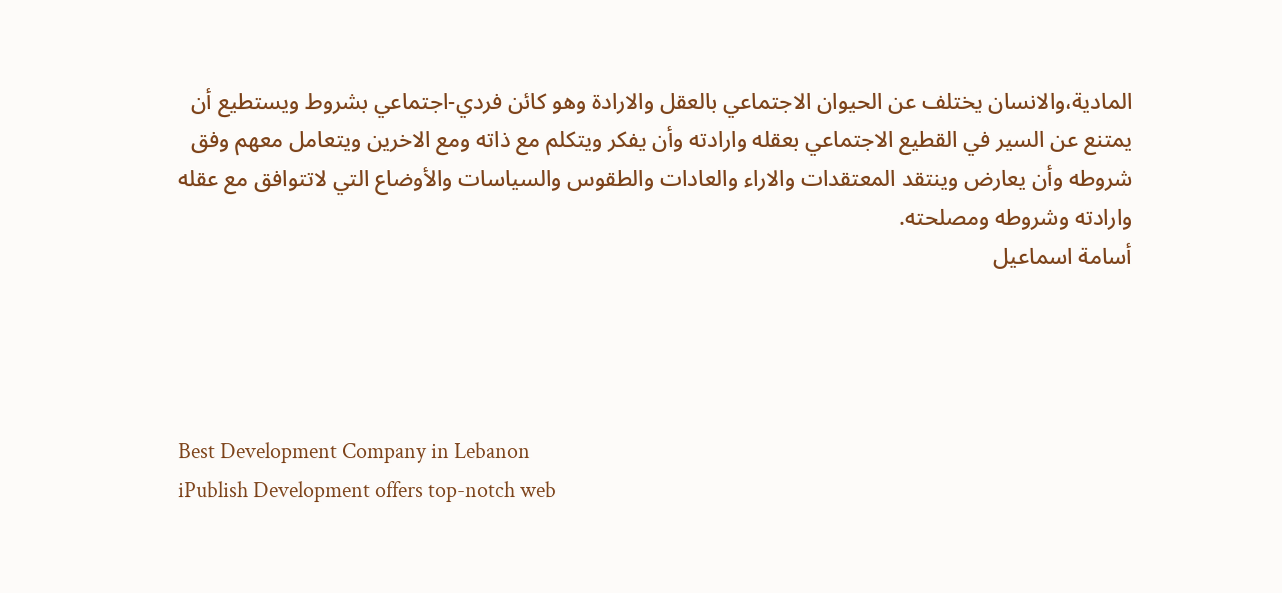المادية،والانسان يختلف عن الحيوان الاجتماعي بالعقل والارادة وهو كائن فردي-اجتماعي بشروط ويستطيع أن يمتنع عن السير في القطيع الاجتماعي بعقله وارادته وأن يفكر ويتكلم مع ذاته ومع الاخرين ويتعامل معهم وفق شروطه وأن يعارض وينتقد المعتقدات والاراء والعادات والطقوس والسياسات والأوضاع التي لاتتوافق مع عقله وارادته وشروطه ومصلحته.
أسامة اسماعيل




Best Development Company in Lebanon
iPublish Development offers top-notch web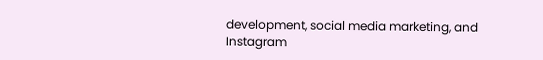development, social media marketing, and Instagram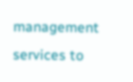management services to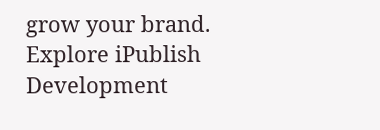grow your brand.
Explore iPublish Development